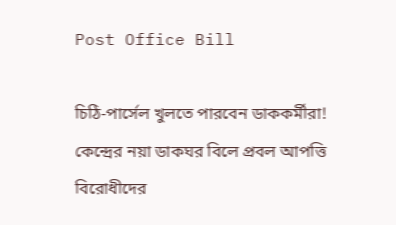Post Office Bill

চিঠি-পার্সেল খুলতে পারবেন ডাককর্মীরা! কেন্দ্রের নয়া ডাকঘর বিলে প্রবল আপত্তি বিরোধীদের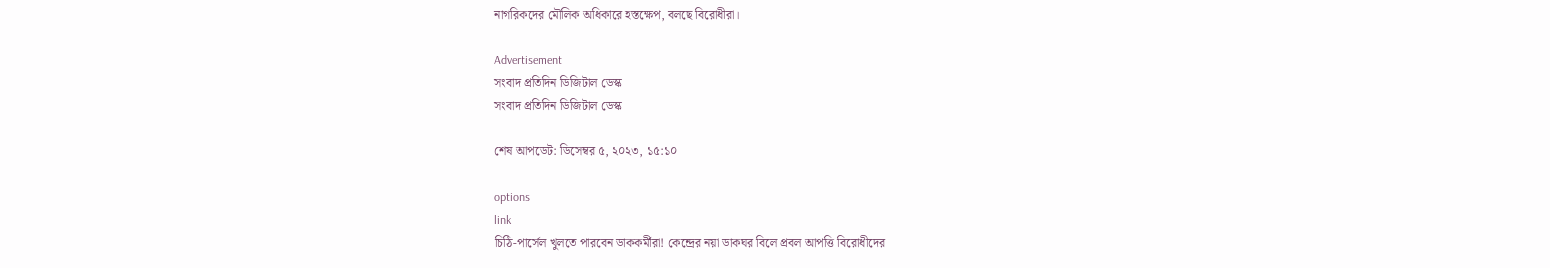নাগরিকদের মৌলিক অধিকারে হস্তক্ষেপ, বলছে বিরোধীরা।

Advertisement
সংবাদ প্রতিদিন ডিজিটাল ডেস্ক
সংবাদ প্রতিদিন ডিজিটাল ডেস্ক

শেষ আপডেট: ডিসেম্বর ৫, ২০২৩, ১৫:১০

options
link
চিঠি-পার্সেল খুলতে পারবেন ডাককর্মীরা! কেন্দ্রের নয়া ডাকঘর বিলে প্রবল আপত্তি বিরোধীদের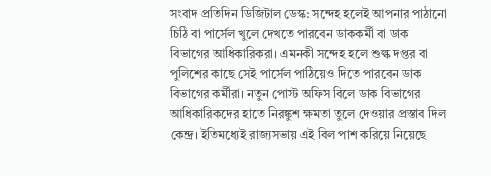সংবাদ প্রতিদিন ডিজিটাল ডেস্ক: সন্দেহ হলেই আপনার পাঠানো চিঠি বা পার্সেল খুলে দেখতে পারবেন ডাককর্মী বা ডাক বিভাগের আধিকারিকরা। এমনকী সন্দেহ হলে শুল্ক দপ্তর বা পুলিশের কাছে সেই পার্সেল পাঠিয়েও দিতে পারবেন ডাক বিভাগের কর্মীরা। নতুন পোস্ট অফিস বিলে ডাক বিভাগের আধিকারিকদের হাতে নিরঙ্কুশ ক্ষমতা তুলে দেওয়ার প্রস্তাব দিল কেন্দ্র। ইতিমধ্যেই রাজ্যসভায় এই বিল পাশ করিয়ে নিয়েছে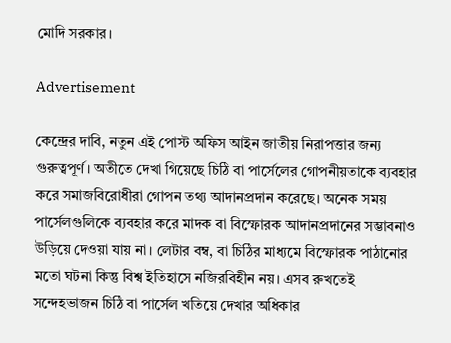মোদি সরকার।

Advertisement

কেন্দ্রের দাবি, নতুন এই পোস্ট অফিস আইন জাতীয় নিরাপত্তার জন্য গুরুত্বপূর্ণ। অতীতে দেখা গিয়েছে চিঠি বা পার্সেলের গোপনীয়তাকে ব্যবহার করে সমাজবিরোধীরা গোপন তথ্য আদানপ্রদান করেছে। অনেক সময় পার্সেলগুলিকে ব্যবহার করে মাদক বা বিস্ফোরক আদানপ্রদানের সম্ভাবনাও উড়িয়ে দেওয়া যায় না। লেটার বম্ব, বা চিঠির মাধ্যমে বিস্ফোরক পাঠানোর মতো ঘটনা কিন্তু বিশ্ব ইতিহাসে নজিরবিহীন নয়। এসব রুখতেই সন্দেহভাজন চিঠি বা পার্সেল খতিয়ে দেখার অধিকার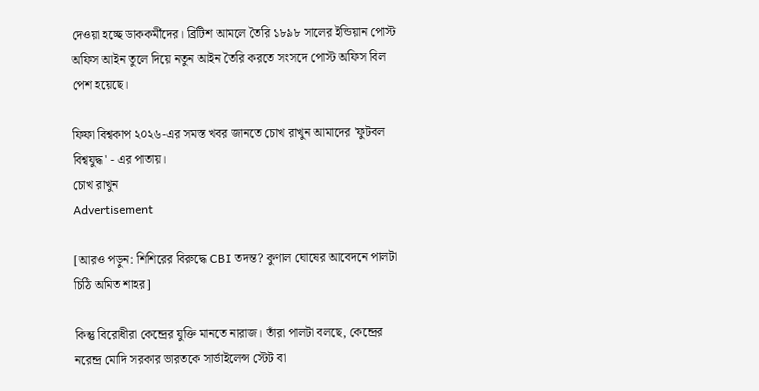দেওয়া হচ্ছে ডাককর্মীদের। ব্রিটিশ আমলে তৈরি ১৮৯৮ সালের ইন্ডিয়ান পোস্ট অফিস আইন তুলে দিয়ে নতুন আইন তৈরি করতে সংসদে পোস্ট অফিস বিল পেশ হয়েছে।

ফিফা বিশ্বকাপ ২০২৬-এর সমস্ত খবর জানতে চোখ রাখুন আমাদের 'ফুটবল বিশ্বযুদ্ধ' - এর পাতায়।
চোখ রাখুন
Advertisement

[আরও পড়ুন: শিশিরের বিরুদ্ধে CBI তদন্ত? কুণাল ঘোষের আবেদনে পালটা চিঠি অমিত শাহর]

কিন্তু বিরোধীরা কেন্দ্রের যুক্তি মানতে নারাজ। তাঁরা পালটা বলছে, কেন্দ্রের নরেন্দ্র মোদি সরকার ভারতকে সার্ভাইলেন্স স্টেট বা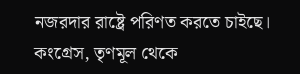নজরদার রাষ্ট্রে পরিণত করতে চাইছে। কংগ্রেস, তৃণমূল থেকে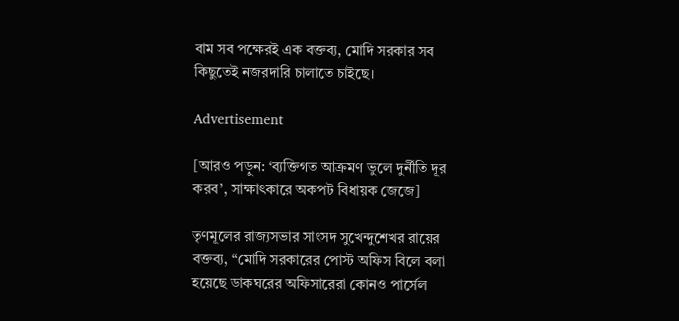বাম সব পক্ষেরই এক বক্তব্য, মোদি সরকার সব কিছুতেই নজরদারি চালাতে চাইছে।

Advertisement

[আরও পড়ুন: ‘ব্যক্তিগত আক্রমণ ভুলে দুর্নীতি দূর করব’, সাক্ষাৎকারে অকপট বিধায়ক জেজে]

তৃণমূলের রাজ্যসভার সাংসদ সুখেন্দুশেখর রায়ের বক্তব্য, “মোদি সরকারের পোস্ট অফিস বিলে বলা হয়েছে ডাকঘরের অফিসারেরা কোনও পার্সেল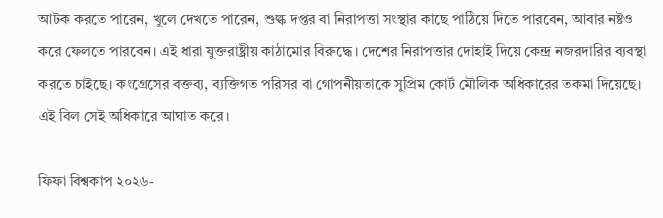আটক করতে পারেন, খুলে দেখতে পারেন, শুল্ক দপ্তর বা নিরাপত্তা সংস্থার কাছে পাঠিয়ে দিতে পারবেন, আবার নষ্টও করে ফেলতে পারবেন। এই ধারা যুক্তরাষ্ট্রীয় কাঠামোর বিরুদ্ধে। দেশের নিরাপত্তার দোহাই দিয়ে কেন্দ্র নজরদারির ব্যবস্থা করতে চাইছে। কংগ্রেসের বক্তব্য, ব্যক্তিগত পরিসর বা গোপনীয়তাকে সুপ্রিম কোর্ট মৌলিক অধিকারের তকমা দিয়েছে। এই বিল সেই অধিকারে আঘাত করে।

ফিফা বিশ্বকাপ ২০২৬-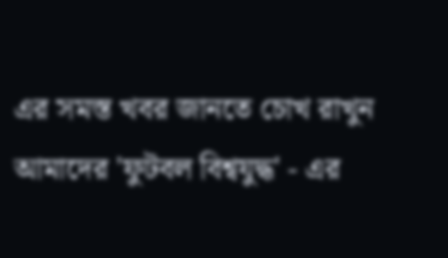এর সমস্ত খবর জানতে চোখ রাখুন আমাদের 'ফুটবল বিশ্বযুদ্ধ' - এর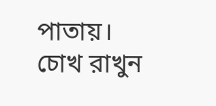পাতায়।
চোখ রাখুন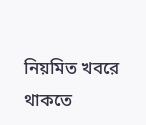নিয়মিত খবরে থাকতে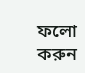ফলো করুন